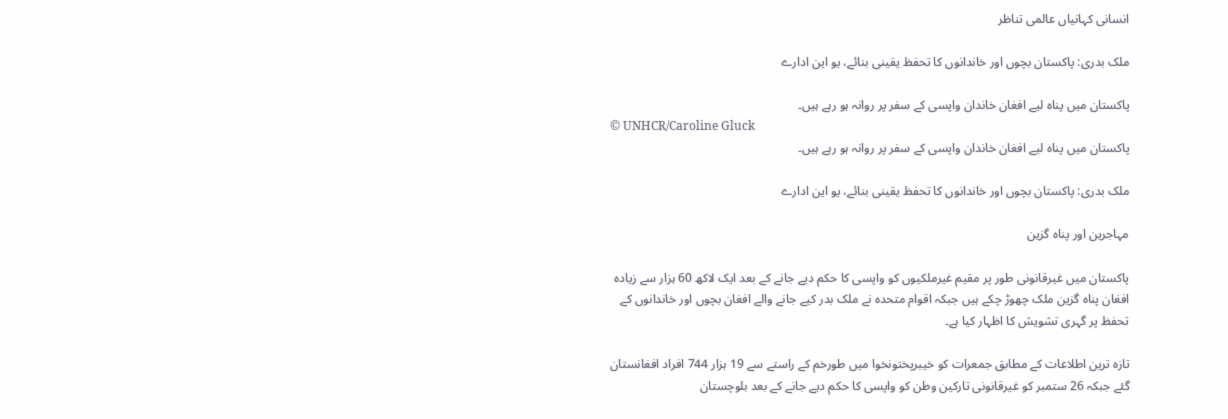انسانی کہانیاں عالمی تناظر

ملک بدری: پاکستان بچوں اور خاندانوں کا تحفظ یقینی بنائے، یو این ادارے

پاکستان میں پناہ لیے افغان خاندان واپسی کے سفر پر روانہ ہو رہے ہیں۔
© UNHCR/Caroline Gluck
پاکستان میں پناہ لیے افغان خاندان واپسی کے سفر پر روانہ ہو رہے ہیں۔

ملک بدری: پاکستان بچوں اور خاندانوں کا تحفظ یقینی بنائے، یو این ادارے

مہاجرین اور پناہ گزین

پاکستان میں غیرقانونی طور پر مقیم غیرملکیوں کو واپسی کا حکم دیے جانے کے بعد ایک لاکھ 60 ہزار سے زیادہ افغان پناہ گزین ملک چھوڑ چکے ہیں جبکہ اقوام متحدہ نے ملک بدر کیے جانے والے افغان بچوں اور خاندانوں کے تحفظ پر گہری تشویش کا اظہار کیا ہے۔

تازہ ترین اطلاعات کے مطابق جمعرات کو خیبرپختونخوا میں طورخم کے راستے سے 19 ہزار 744 افراد افغانستان گئے جبکہ 26 ستمبر کو غیرقانونی تارکین وطن کو واپسی کا حکم دیے جانے کے بعد بلوچستان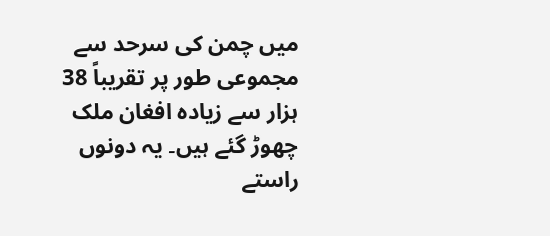میں چمن کی سرحد سے مجموعی طور پر تقریباً 38 ہزار سے زیادہ افغان ملک چھوڑ گئے ہیں۔ یہ دونوں راستے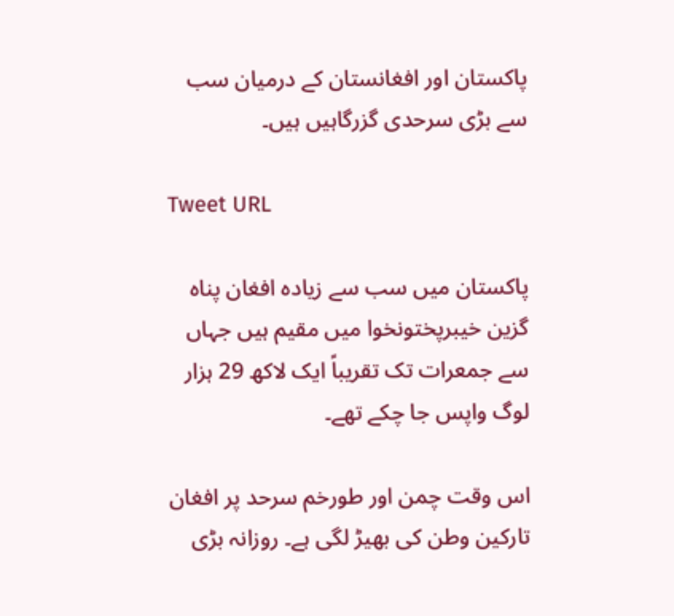پاکستان اور افغانستان کے درمیان سب سے بڑی سرحدی گزرگاہیں ہیں۔

Tweet URL

پاکستان میں سب سے زیادہ افغان پناہ گزین خیبرپختونخوا میں مقیم ہیں جہاں سے جمعرات تک تقریباً ایک لاکھ 29 ہزار لوگ واپس جا چکے تھے۔

اس وقت چمن اور طورخم سرحد پر افغان تارکین وطن کی بھیڑ لگی ہے۔ روزانہ بڑی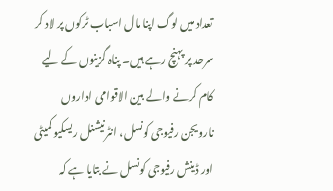تعداد میں لوگ اپنا مال اسباب ٹرکوں پر لاد کر سرحد پر پہنچ رہے ہیں۔ پناہ گزینوں کے لیے کام کرنے والے بین الاقوامی اداروں نارویجن رفیوجی کونسل، انٹرنیشنل ریسکیو کمیٹی اور ڈینش رفیوجی کونسل نے بتایا ہے کہ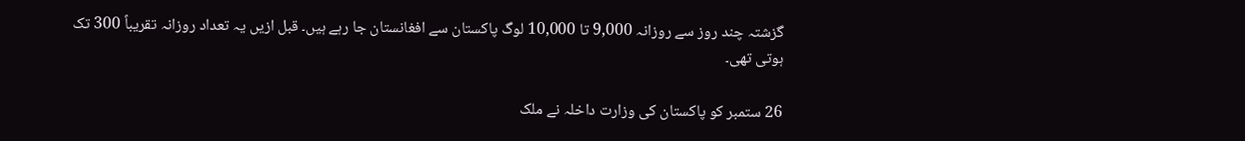گزشتہ چند روز سے روزانہ 9,000 تا 10,000 لوگ پاکستان سے افغانستان جا رہے ہیں۔ قبل ازیں یہ تعداد روزانہ تقریباً 300 تک ہوتی تھی۔

26 ستمبر کو پاکستان کی وزارت داخلہ نے ملک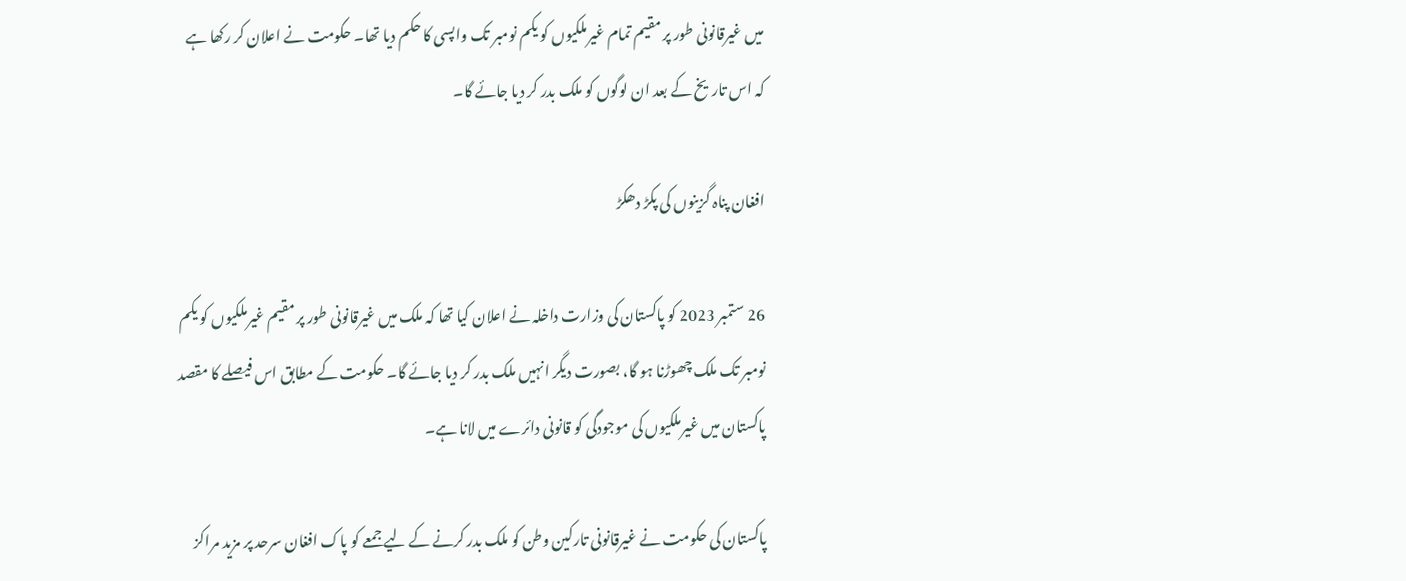میں غیرقانونی طور پر مقیم تمام غیرملکیوں کو یکم نومبر تک واپسی کا حکم دیا تھا۔ حکومت نے اعلان کر رکھا ہے کہ اس تاریخ کے بعد ان لوگوں کو ملک بدر کر دیا جائے گا۔

افغان پناہ گزینوں کی پکڑ دھکڑ

26 ستمبر 2023 کو پاکستان کی وزارت داخلہ نے اعلان کیا تھا کہ ملک میں غیرقانونی طور پر مقیم غیرملکیوں کو یکم نومبر تک ملک چھوڑنا ہو گا، بصورت دیگر انہیں ملک بدر کر دیا جائے گا۔ حکومت کے مطابق اس فیصلے کا مقصد پاکستان میں غیرملکیوں کی موجودگی کو قانونی دائرے میں لانا ہے۔

پاکستان کی حکومت نے غیرقانونی تارکین وطن کو ملک بدر کرنے کے لیے جمعے کو پاک افغان سرحد پر مزید مراکز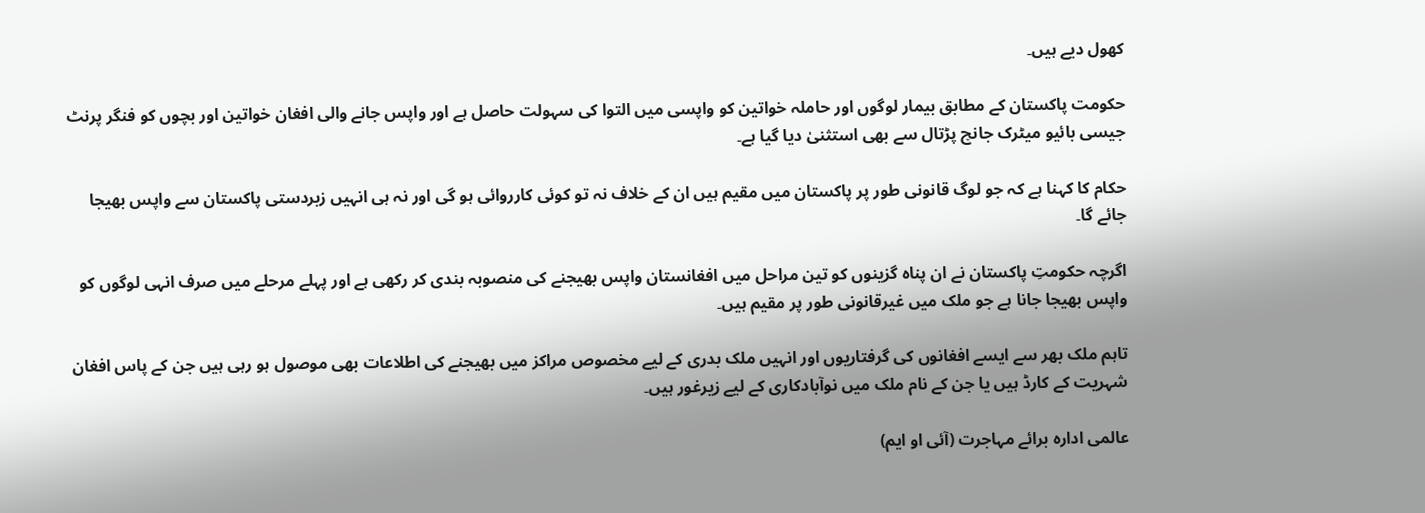کھول دیے ہیں۔

حکومت پاکستان کے مطابق بیمار لوگوں اور حاملہ خواتین کو واپسی میں التوا کی سہولت حاصل ہے اور واپس جانے والی افغان خواتین اور بچوں کو فنگر پرنٹ جیسی بائیو میٹرک جانچ پڑتال سے بھی استثنیٰ دیا گیا ہے۔

حکام کا کہنا ہے کہ جو لوگ قانونی طور پر پاکستان میں مقیم ہیں ان کے خلاف نہ تو کوئی کارروائی ہو گی اور نہ ہی انہیں زبردستی پاکستان سے واپس بھیجا جائے گا۔

اگرچہ حکومتِ پاکستان نے ان پناہ گزینوں کو تین مراحل میں افغانستان واپس بھیجنے کی منصوبہ بندی کر رکھی ہے اور پہلے مرحلے میں صرف انہی لوگوں کو واپس بھیجا جانا ہے جو ملک میں غیرقانونی طور پر مقیم ہیں۔

تاہم ملک بھر سے ایسے افغانوں کی گرفتاریوں اور انہیں ملک بدری کے لیے مخصوص مراکز میں بھیجنے کی اطلاعات بھی موصول ہو رہی ہیں جن کے پاس افغان شہریت کے کارڈ ہیں یا جن کے نام ملک میں نوآبادکاری کے لیے زیرغور ہیں۔

عالمی ادارہ برائے مہاجرت (آئی او ایم)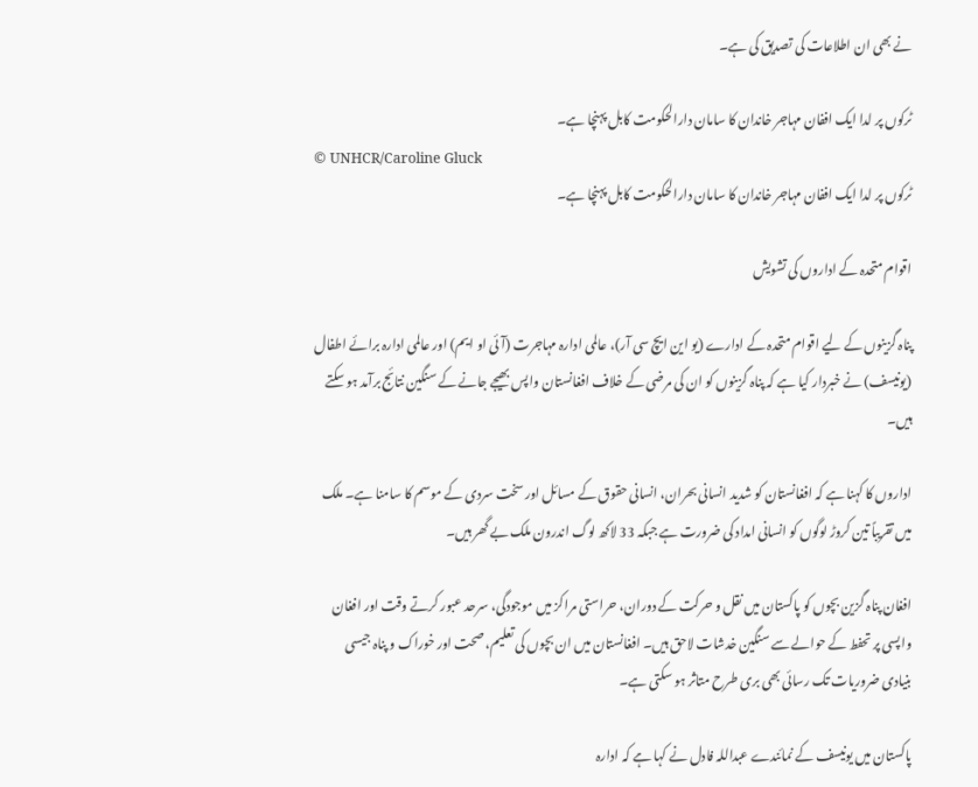نے بھی ان اطلاعات کی تصدیق کی ہے۔

ٹرکوں پر لدا ایک اففان مہاجر خاندان کا سامان دارالحکومت کابل پہنچا ہے۔
© UNHCR/Caroline Gluck
ٹرکوں پر لدا ایک اففان مہاجر خاندان کا سامان دارالحکومت کابل پہنچا ہے۔

اقوام متحدہ کے اداروں کی تشویش

پناہ گزینوں کے لیے اقوام متحدہ کے ادارے (یو این ایچ سی آر)، عالمی ادارہ مہاجرت (آئی او ایم) اور عالمی ادارہ برائے اطفال (یونیسف) نے خبردار کیا ہے کہ پناہ گزینوں کو ان کی مرضی کے خلاف افغانستان واپس بھیجے جانے کے سنگین نتائج برآمد ہو سکتے ہیں۔

اداروں کا کہنا ہے کہ افغانستان کو شدید انسانی بحران، انسانی حقوق کے مسائل اور سخت سردی کے موسم کا سامنا ہے۔ ملک میں تقریباً تین کروڑ لوگوں کو انسانی امداد کی ضرورت ہے جبکہ 33 لاکھ لوگ اندرون ملک بے گھر ہیں۔

افغان پناہ گزین بچوں کو پاکستان میں نقل و حرکت کے دوران، حراستی مراکز میں موجودگی، سرحد عبور کرتے وقت اور افغان واپسی پر تحفط کے حوالے سے سنگین خدشات لاحق ہیں۔ افغانستان میں ان بچوں کی تعلیم، صحت اور خوراک و پناہ جیسی بنیادی ضروریات تک رسائی بھی بری طرح متاثر ہو سکتی ہے۔

پاکستان میں یونیسف کے نمائندے عبداللہ فادل نے کہا ہے کہ ادارہ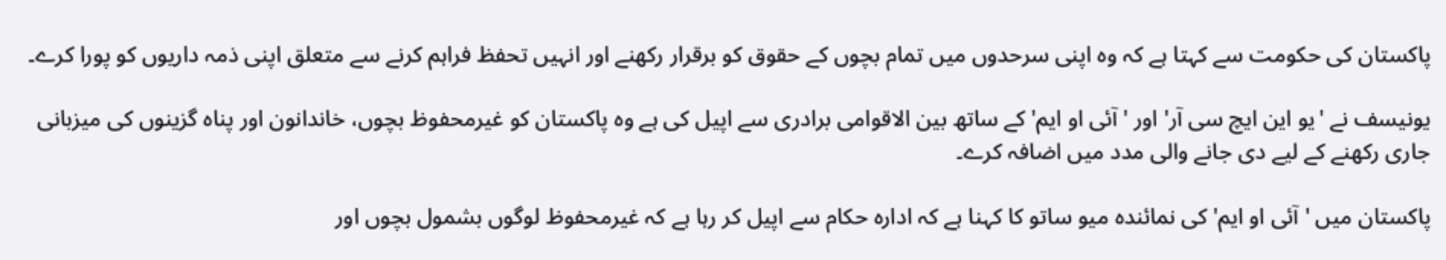پاکستان کی حکومت سے کہتا ہے کہ وہ اپنی سرحدوں میں تمام بچوں کے حقوق کو برقرار رکھنے اور انہیں تحفظ فراہم کرنے سے متعلق اپنی ذمہ داریوں کو پورا کرے۔

یونیسف نے 'یو این ایچ سی آر' اور 'آئی او ایم' کے ساتھ بین الاقوامی برادری سے اپیل کی ہے وہ پاکستان کو غیرمحفوظ بچوں، خاندانون اور پناہ گزینوں کی میزبانی جاری رکھنے کے لیے دی جانے والی مدد میں اضافہ کرے۔

پاکستان میں 'آئی او ایم' کی نمائندہ میو ساتو کا کہنا ہے کہ ادارہ حکام سے اپیل کر رہا ہے کہ غیرمحفوظ لوگوں بشمول بچوں اور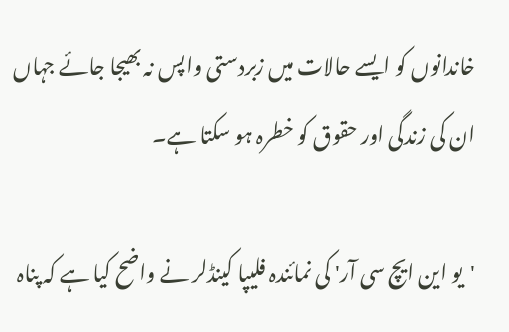خاندانوں کو ایسے حالات میں زبردستی واپس نہ بھیجا جائے جہاں ان کی زندگی اور حقوق کو خطرہ ہو سکتا ہے۔

'یو این ایچ سی آر' کی نمائندہ فلیپا کینڈلر نے واضح کیا ہے کہ پناہ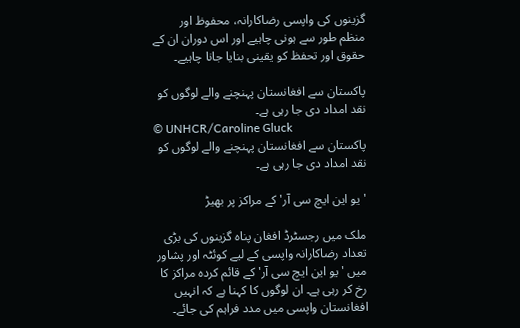گزینوں کی واپسی رضاکارانہ، محفوظ اور منظم طور سے ہونی چاہیے اور اس دوران ان کے حقوق اور تحفظ کو یقینی بنایا جانا چاہیے۔

پاکستان سے افغانستان پہنچنے والے لوگوں کو نقد امداد دی جا رہی ہے۔
© UNHCR/Caroline Gluck
پاکستان سے افغانستان پہنچنے والے لوگوں کو نقد امداد دی جا رہی ہے۔

'یو این ایچ سی آر' کے مراکز پر بھیڑ

ملک میں رجسٹرڈ افغان پناہ گزینوں کی بڑی تعداد رضاکارانہ واپسی کے لیے کوئٹہ اور پشاور میں 'یو این ایچ سی آر' کے قائم کردہ مراکز کا رخ کر رہی ہے۔ ان لوگوں کا کہنا ہے کہ انہیں افغانستان واپسی میں مدد فراہم کی جائے۔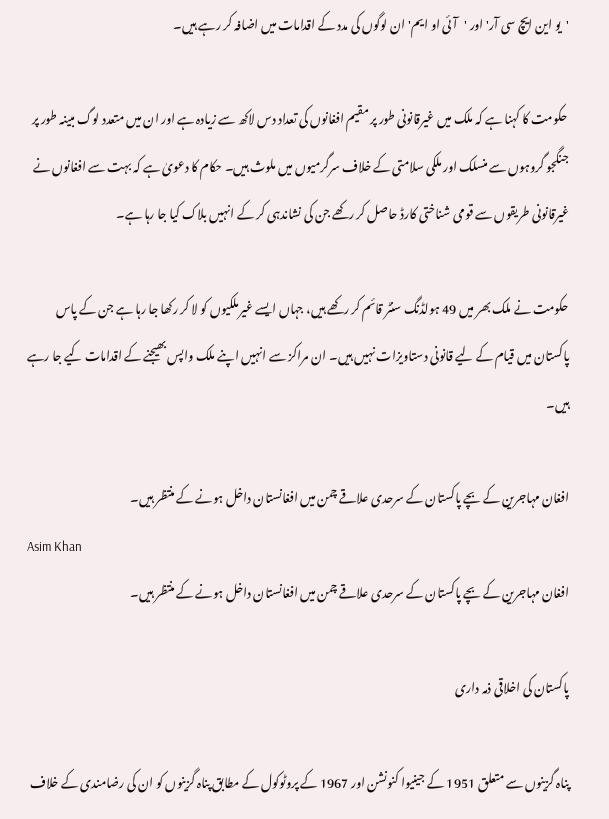'یو این ایچ سی آر' اور 'آئی او ایم' ان لوگوں کی مدد کے اقدامات میں اضافہ کر رہے ہیں۔

 حکومت کا کہنا ہے کہ ملک میں غیرقانونی طور پر مقیم افغانوں کی تعداد دس لاکھ سے زیادہ ہے اور ان میں متعدد لوگ مبینہ طور پر جنگجو گروہوں سے منسلک اور ملکی سلامتی کے خلاف سرگرمیوں میں ملوث ہیں۔ حکام کا دعویٰ ہے کہ بہت سے افغانوں نے غیرقانونی طریقوں سے قومی شناختی کارڈ حاصل کر رکھے جن کی نشاندہی کر کے انہیں بلاک کیا جا رہا ہے۔

حکومت نے ملک بھر میں 49 ہولڈنگ سنٹر قائم کر رکھے ہیں، جہاں ایسے غیرملکیوں کو لا کر رکھا جا رہا ہے جن کے پاس پاکستان میں قیام کے لیے قانونی دستاویزات نہیں ہیں۔ ان مراکز سے انہیں اپنے ملک واپس بھیجنے کے اقدامات کیے جا رہے ہیں۔

افغان مہاجرین کے بچے پاکستان کے سرحدی علاقے چمن میں افغانستان داخل ہونے کے منتظر ہیں۔
Asim Khan
افغان مہاجرین کے بچے پاکستان کے سرحدی علاقے چمن میں افغانستان داخل ہونے کے منتظر ہیں۔

پاکستان کی اخلاقی ذمہ داری

پناہ گزینوں سے متعلق 1951 کے جینیوا کنونشن اور 1967 کے پروٹوکول کے مطابق پناہ گزینوں کو ان کی رضامندی کے خلاف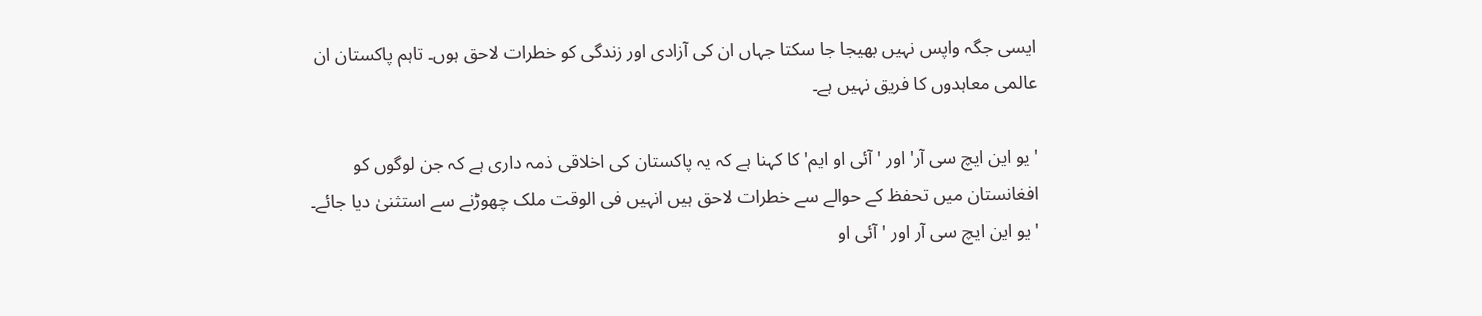ایسی جگہ واپس نہیں بھیجا جا سکتا جہاں ان کی آزادی اور زندگی کو خطرات لاحق ہوں۔ تاہم پاکستان ان عالمی معاہدوں کا فریق نہیں ہے۔

'یو این ایچ سی آر' اور 'آئی او ایم' کا کہنا ہے کہ یہ پاکستان کی اخلاقی ذمہ داری ہے کہ جن لوگوں کو افغانستان میں تحفظ کے حوالے سے خطرات لاحق ہیں انہیں فی الوقت ملک چھوڑنے سے استثنیٰ دیا جائے۔ 'یو این ایچ سی آر اور 'آئی او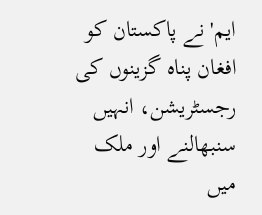ایم' نے پاکستان کو افغان پناہ گزینوں کی رجسٹریشن، انہیں سنبھالنے اور ملک میں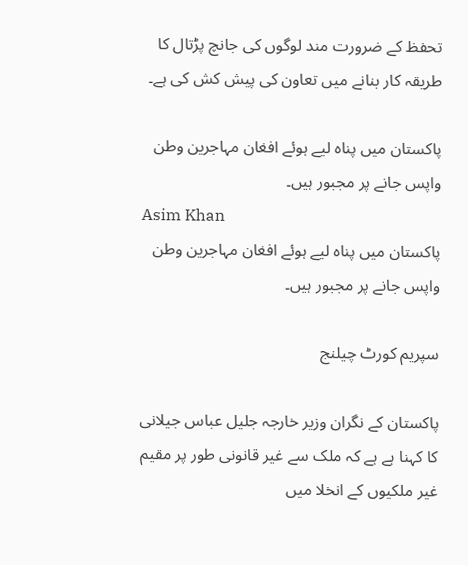تحفظ کے ضرورت مند لوگوں کی جانچ پڑتال کا طریقہ کار بنانے میں تعاون کی پیش کش کی ہے۔

پاکستان میں پناہ لیے ہوئے افغان مہاجرین وطن واپس جانے پر مجبور ہیں۔
Asim Khan
پاکستان میں پناہ لیے ہوئے افغان مہاجرین وطن واپس جانے پر مجبور ہیں۔

سپریم کورٹ چیلنج

پاکستان کے نگران وزیر خارجہ جلیل عباس جیلانی کا کہنا ہے ہے کہ ملک سے غیر قانونی طور پر مقیم غیر ملکیوں کے انخلا میں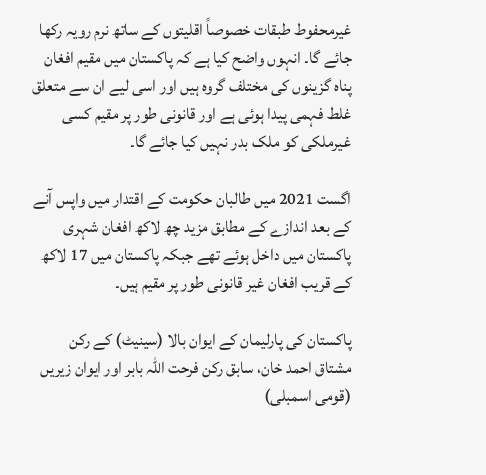غیرمحفوط طبقات خصوصاً اقلیتوں کے ساتھ نرم رویہ رکھا جائے گا۔ انہوں واضح کیا ہے کہ پاکستان میں مقیم افغان پناہ گزینوں کی مختلف گروہ ہیں اور اسی لیے ان سے متعلق غلط فہمی پیدا ہوئی ہے اور قانونی طور پر مقیم کسی غیرملکی کو ملک بدر نہیں کیا جائے گا۔

اگست 2021 میں طالبان حکومت کے اقتدار میں واپس آنے کے بعد اندازے کے مطابق مزید چھ لاکھ افغان شہری پاکستان میں داخل ہوئے تھے جبکہ پاکستان میں 17 لاکھ کے قریب افغان غیر قانونی طور پر مقیم ہیں۔

پاکستان کی پارلیمان کے ایوان بالا (سینیٹ) کے رکن مشتاق احمد خان، سابق رکن فرحت اللہ بابر اور ایوان زیریں (قومی اسمبلی)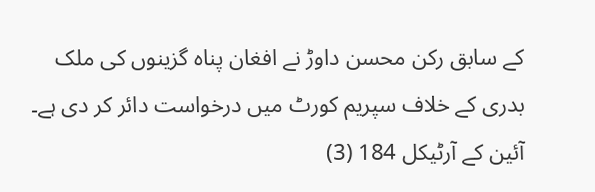کے سابق رکن محسن داوڑ نے افغان پناہ گزینوں کی ملک بدری کے خلاف سپریم کورٹ میں درخواست دائر کر دی ہے۔ آئین کے آرٹیکل 184 (3)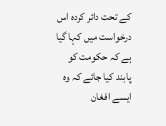کے تحت دائر کردہ اس درخواست میں کہا گیا ہے کہ حکومت کو پابند کیا جائے کہ وہ ایسے افغان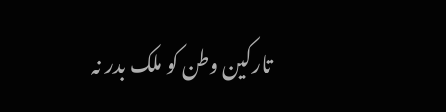تارکین وطن کو ملک بدر نہ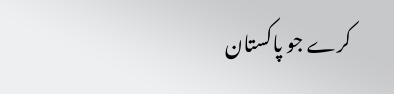کرے جو پاکستان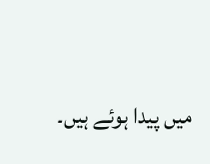میں پیدا ہوئے ہیں۔